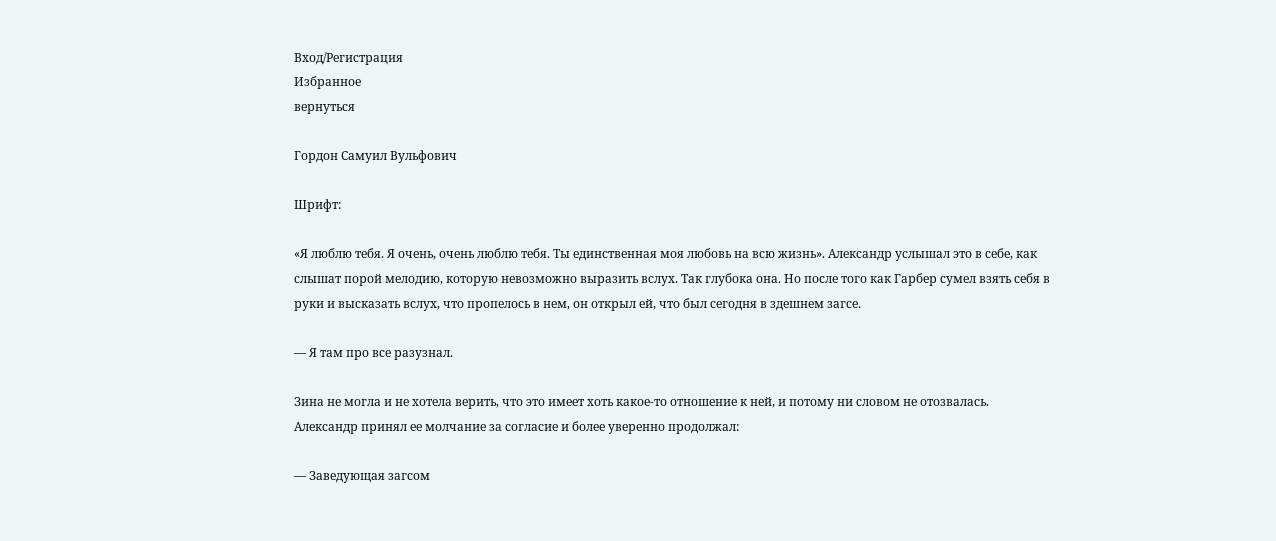Вход/Регистрация
Избранное
вернуться

Гордон Самуил Вульфович

Шрифт:

«Я люблю тебя. Я очень, очень люблю тебя. Ты единственная моя любовь на всю жизнь». Александр услышал это в себе, как слышат порой мелодию, которую невозможно выразить вслух. Так глубока она. Но после того как Гарбер сумел взять себя в руки и высказать вслух, что пропелось в нем, он открыл ей, что был сегодня в здешнем загсе.

— Я там про все разузнал.

Зина не могла и не хотела верить, что это имеет хоть какое-то отношение к ней, и потому ни словом не отозвалась. Александр принял ее молчание за согласие и более уверенно продолжал:

— Заведующая загсом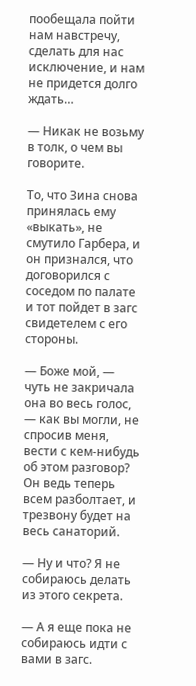пообещала пойти нам навстречу, сделать для нас исключение, и нам не придется долго ждать…

— Никак не возьму в толк, о чем вы говорите.

То, что Зина снова принялась ему «выкать», не смутило Гарбера, и он признался, что договорился с соседом по палате и тот пойдет в загс свидетелем с его стороны.

— Боже мой, — чуть не закричала она во весь голос, — как вы могли, не спросив меня, вести с кем-нибудь об этом разговор? Он ведь теперь всем разболтает, и трезвону будет на весь санаторий.

— Ну и что? Я не собираюсь делать из этого секрета.

— А я еще пока не собираюсь идти с вами в загс.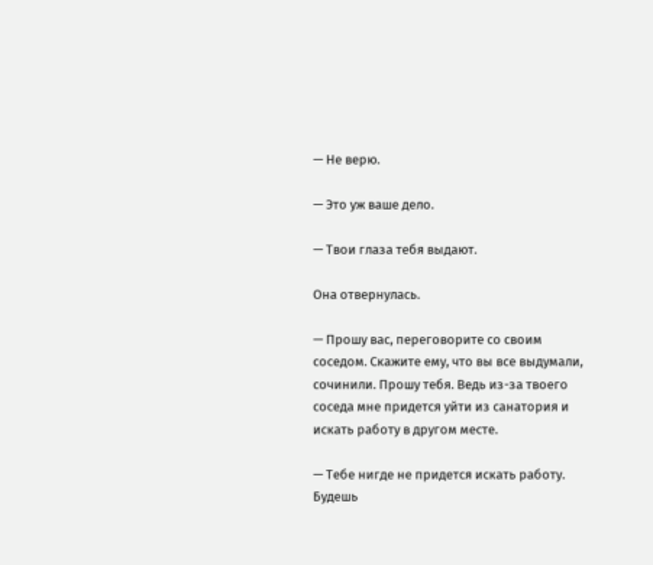— Не верю.

— Это уж ваше дело.

— Твои глаза тебя выдают.

Она отвернулась.

— Прошу вас, переговорите со своим соседом. Скажите ему, что вы все выдумали, сочинили. Прошу тебя. Ведь из-за твоего соседа мне придется уйти из санатория и искать работу в другом месте.

— Тебе нигде не придется искать работу. Будешь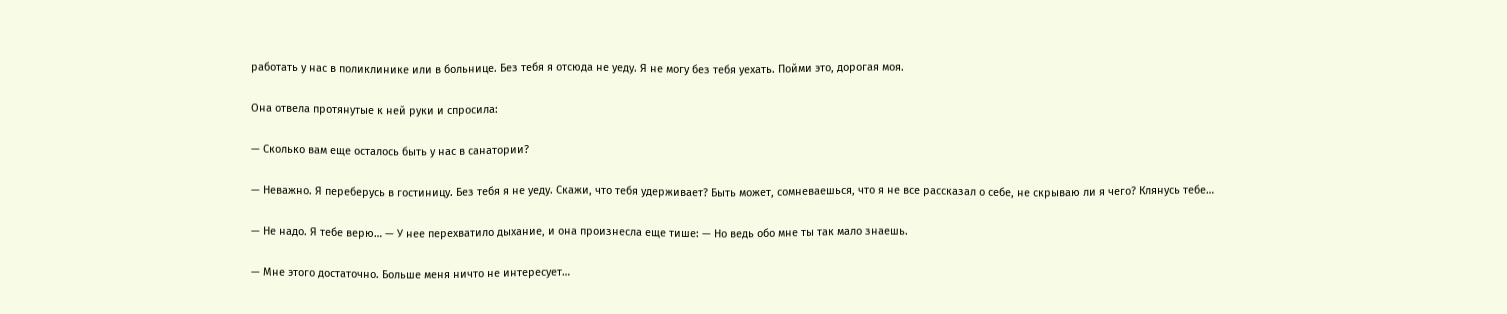работать у нас в поликлинике или в больнице. Без тебя я отсюда не уеду. Я не могу без тебя уехать. Пойми это, дорогая моя.

Она отвела протянутые к ней руки и спросила:

— Сколько вам еще осталось быть у нас в санатории?

— Неважно. Я переберусь в гостиницу. Без тебя я не уеду. Скажи, что тебя удерживает? Быть может, сомневаешься, что я не все рассказал о себе, не скрываю ли я чего? Клянусь тебе…

— Не надо. Я тебе верю… — У нее перехватило дыхание, и она произнесла еще тише: — Но ведь обо мне ты так мало знаешь.

— Мне этого достаточно. Больше меня ничто не интересует…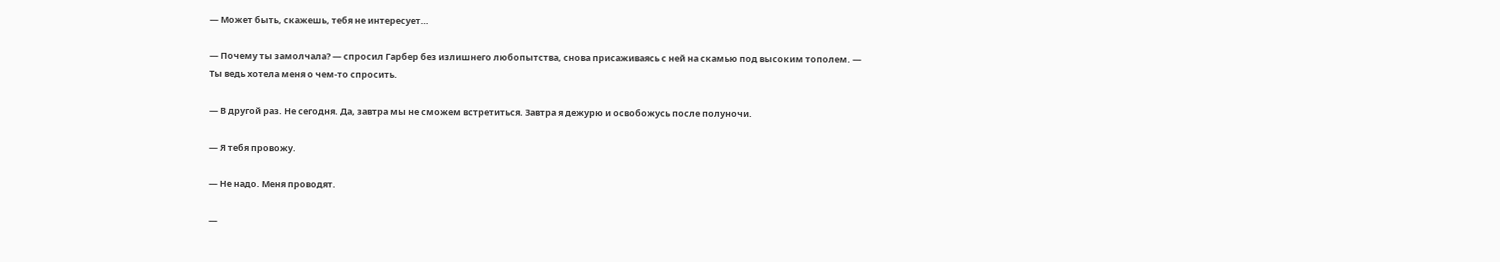— Может быть, скажешь, тебя не интересует…

— Почему ты замолчала? — спросил Гарбер без излишнего любопытства, снова присаживаясь с ней на скамью под высоким тополем. — Ты ведь хотела меня о чем-то спросить.

— В другой раз. Не сегодня. Да, завтра мы не сможем встретиться. Завтра я дежурю и освобожусь после полуночи.

— Я тебя провожу.

— Не надо. Меня проводят.

—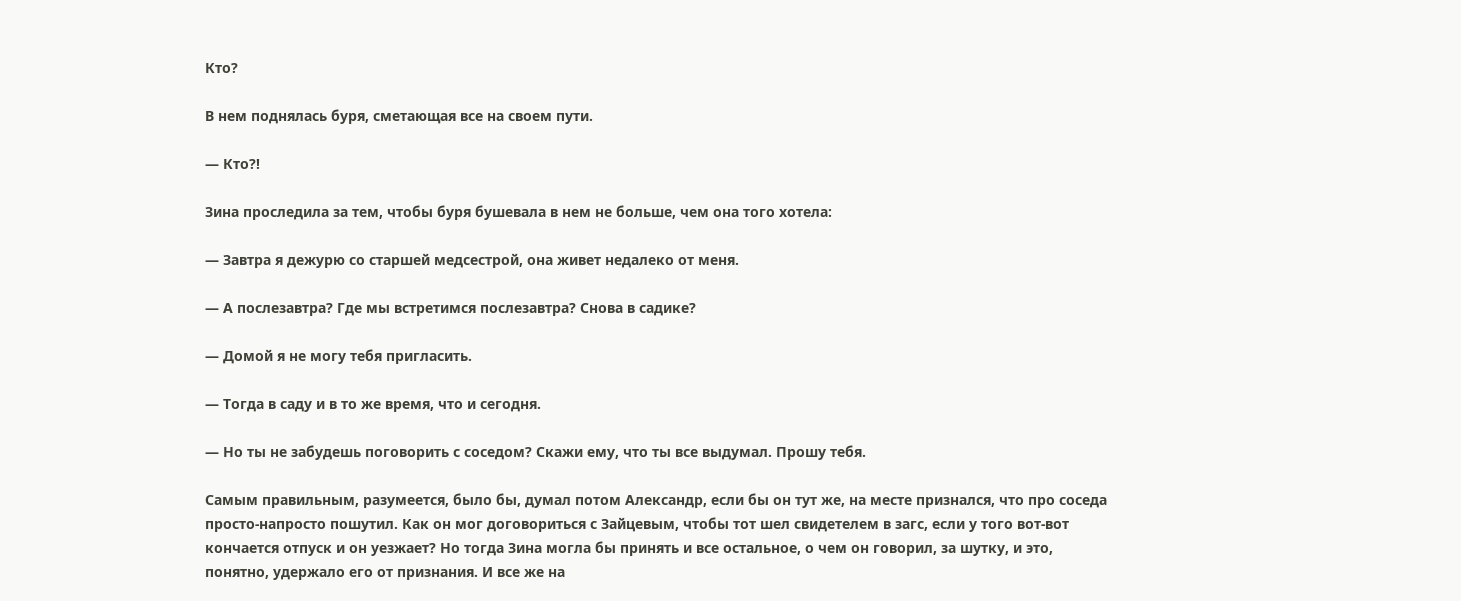Кто?

В нем поднялась буря, сметающая все на своем пути.

— Кто?!

Зина проследила за тем, чтобы буря бушевала в нем не больше, чем она того хотела:

— Завтра я дежурю со старшей медсестрой, она живет недалеко от меня.

— А послезавтра? Где мы встретимся послезавтра? Снова в садике?

— Домой я не могу тебя пригласить.

— Тогда в саду и в то же время, что и сегодня.

— Но ты не забудешь поговорить с соседом? Скажи ему, что ты все выдумал. Прошу тебя.

Самым правильным, разумеется, было бы, думал потом Александр, если бы он тут же, на месте признался, что про соседа просто-напросто пошутил. Как он мог договориться с Зайцевым, чтобы тот шел свидетелем в загс, если у того вот-вот кончается отпуск и он уезжает? Но тогда Зина могла бы принять и все остальное, о чем он говорил, за шутку, и это, понятно, удержало его от признания. И все же на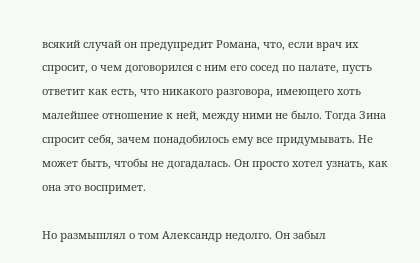всякий случай он предупредит Романа, что, если врач их спросит, о чем договорился с ним его сосед по палате, пусть ответит как есть, что никакого разговора, имеющего хоть малейшее отношение к ней, между ними не было. Тогда Зина спросит себя, зачем понадобилось ему все придумывать. Не может быть, чтобы не догадалась. Он просто хотел узнать, как она это воспримет.

Но размышлял о том Александр недолго. Он забыл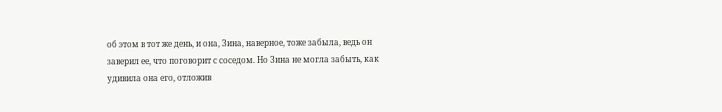об этом в тот же день, и она, Зина, наверное, тоже забыла, ведь он заверил ее, что поговорит с соседом. Но Зина не могла забыть, как удивила она его, отложив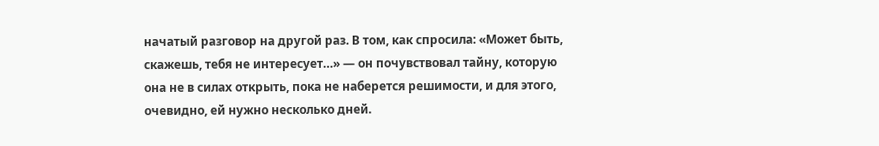начатый разговор на другой раз. В том, как спросила: «Может быть, скажешь, тебя не интересует…» — он почувствовал тайну, которую она не в силах открыть, пока не наберется решимости, и для этого, очевидно, ей нужно несколько дней.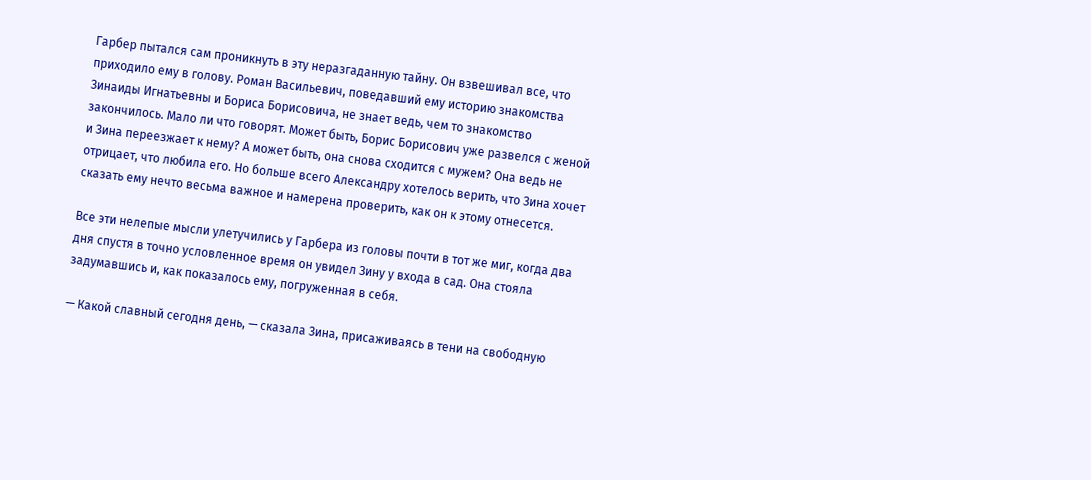Гарбер пытался сам проникнуть в эту неразгаданную тайну. Он взвешивал все, что приходило ему в голову. Роман Васильевич, поведавший ему историю знакомства Зинаиды Игнатьевны и Бориса Борисовича, не знает ведь, чем то знакомство закончилось. Мало ли что говорят. Может быть, Борис Борисович уже развелся с женой и Зина переезжает к нему? А может быть, она снова сходится с мужем? Она ведь не отрицает, что любила его. Но больше всего Александру хотелось верить, что Зина хочет сказать ему нечто весьма важное и намерена проверить, как он к этому отнесется.

Все эти нелепые мысли улетучились у Гарбера из головы почти в тот же миг, когда два дня спустя в точно условленное время он увидел Зину у входа в сад. Она стояла задумавшись и, как показалось ему, погруженная в себя.

— Какой славный сегодня день, — сказала Зина, присаживаясь в тени на свободную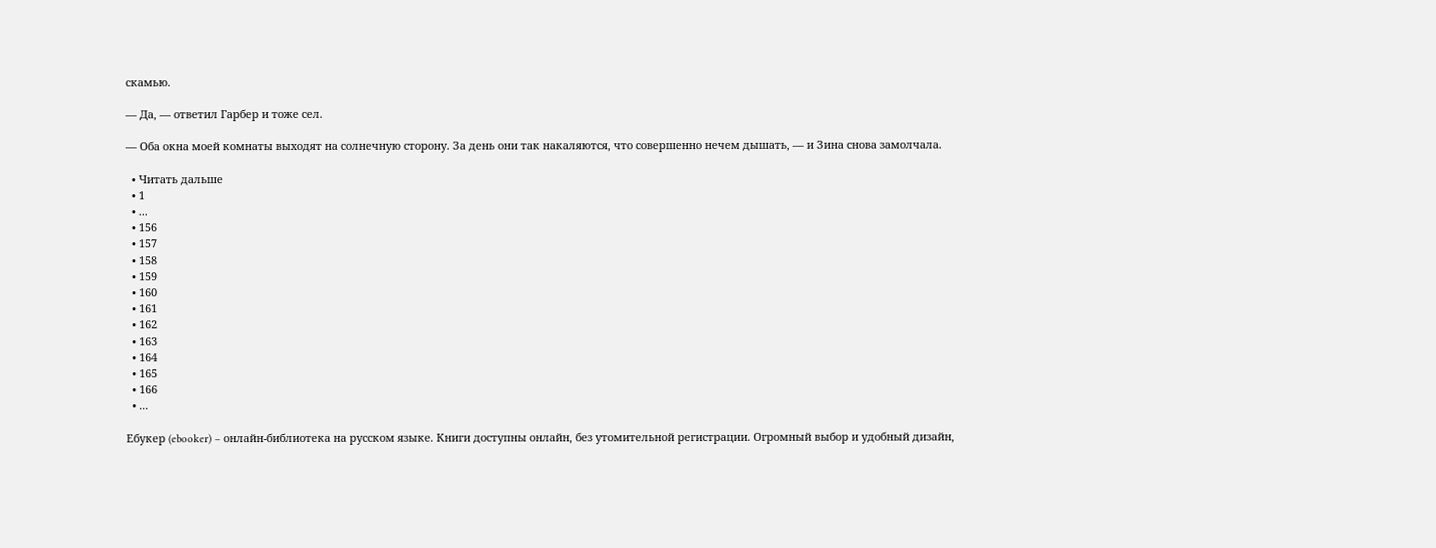скамью.

— Да, — ответил Гарбер и тоже сел.

— Оба окна моей комнаты выходят на солнечную сторону. За день они так накаляются, что совершенно нечем дышать, — и Зина снова замолчала.

  • Читать дальше
  • 1
  • ...
  • 156
  • 157
  • 158
  • 159
  • 160
  • 161
  • 162
  • 163
  • 164
  • 165
  • 166
  • ...

Ебукер (ebooker) – онлайн-библиотека на русском языке. Книги доступны онлайн, без утомительной регистрации. Огромный выбор и удобный дизайн,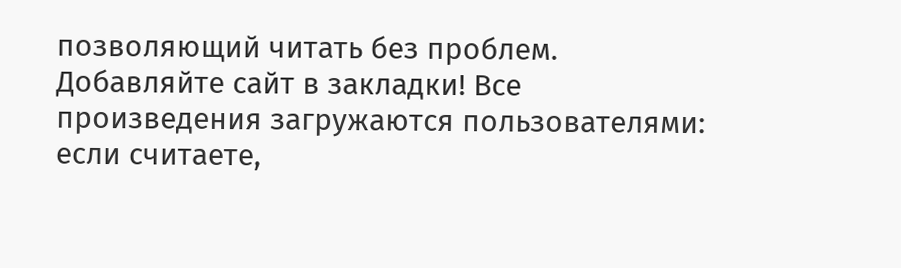позволяющий читать без проблем. Добавляйте сайт в закладки! Все произведения загружаются пользователями: если считаете,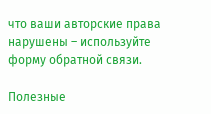что ваши авторские права нарушены – используйте форму обратной связи.

Полезные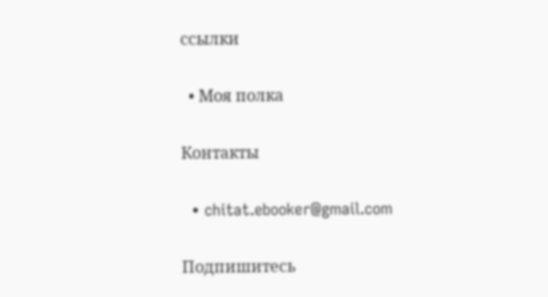ссылки

  • Моя полка

Контакты

  • chitat.ebooker@gmail.com

Подпишитесь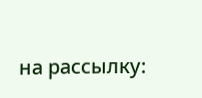на рассылку: